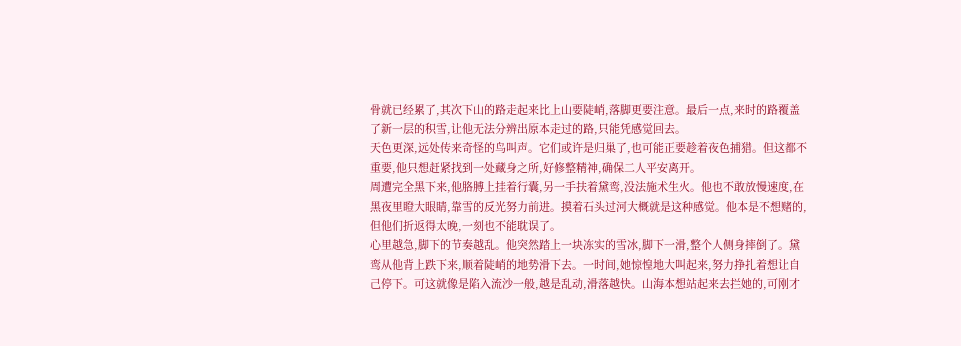骨就已经累了,其次下山的路走起来比上山要陡峭,落脚更要注意。最后一点,来时的路覆盖了新一层的积雪,让他无法分辨出原本走过的路,只能凭感觉回去。
天色更深,远处传来奇怪的鸟叫声。它们或许是归巢了,也可能正要趁着夜色捕猎。但这都不重要,他只想赶紧找到一处藏身之所,好修整精神,确保二人平安离开。
周遭完全黑下来,他胳膊上挂着行囊,另一手扶着黛鸾,没法施术生火。他也不敢放慢速度,在黑夜里瞪大眼睛,靠雪的反光努力前进。摸着石头过河大概就是这种感觉。他本是不想赌的,但他们折返得太晚,一刻也不能耽误了。
心里越急,脚下的节奏越乱。他突然踏上一块冻实的雪冰,脚下一滑,整个人侧身摔倒了。黛鸾从他背上跌下来,顺着陡峭的地势滑下去。一时间,她惊惶地大叫起来,努力挣扎着想让自己停下。可这就像是陷入流沙一般,越是乱动,滑落越快。山海本想站起来去拦她的,可刚才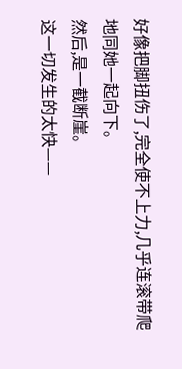好像把脚扭伤了,完全使不上力,几乎连滚带爬地同她一起向下。
然后,是一截断崖。
这一切发生的太快——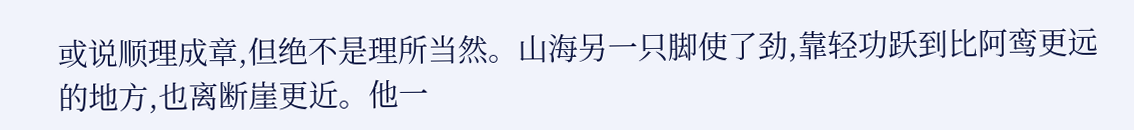或说顺理成章,但绝不是理所当然。山海另一只脚使了劲,靠轻功跃到比阿鸾更远的地方,也离断崖更近。他一